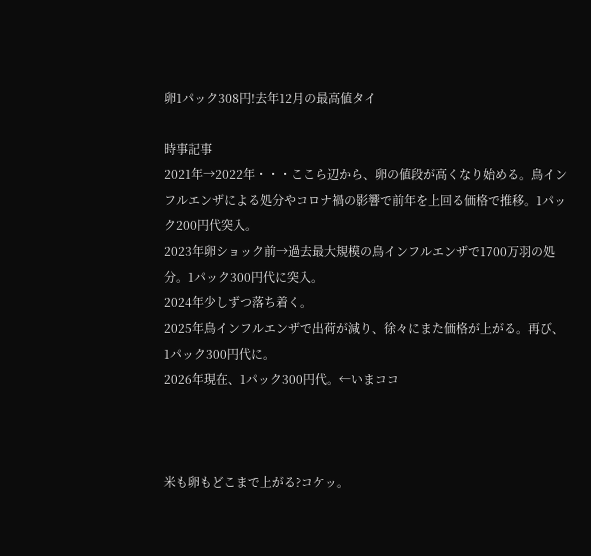卵1パック308円!去年12月の最高値タイ

時事記事
2021年→2022年・・・ここら辺から、卵の値段が高くなり始める。鳥インフルエンザによる処分やコロナ禍の影響で前年を上回る価格で推移。1パック200円代突入。
2023年卵ショック前→過去最大規模の鳥インフルエンザで1700万羽の処分。1パック300円代に突入。
2024年少しずつ落ち着く。
2025年鳥インフルエンザで出荷が減り、徐々にまた価格が上がる。再び、1パック300円代に。
2026年現在、1パック300円代。←いまココ



米も卵もどこまで上がる?コケッ。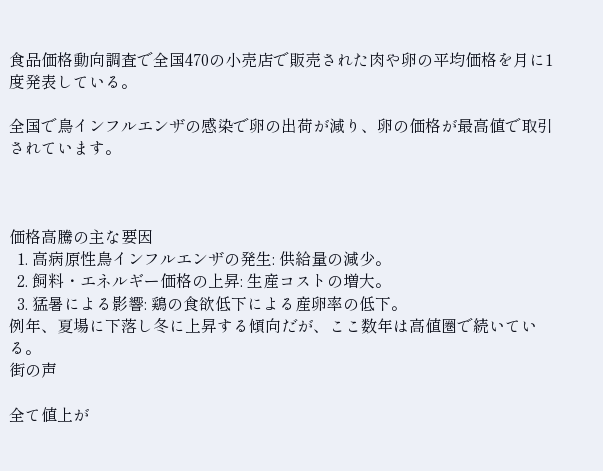食品価格動向調査で全国470の小売店で販売された肉や卵の平均価格を月に1度発表している。

全国で鳥インフルエンザの感染で卵の出荷が減り、卵の価格が最高値で取引されています。



価格高騰の主な要因
  1. 高病原性鳥インフルエンザの発生: 供給量の減少。
  2. 飼料・エネルギー価格の上昇: 生産コストの増大。
  3. 猛暑による影響: 鶏の食欲低下による産卵率の低下。
例年、夏場に下落し冬に上昇する傾向だが、ここ数年は高値圏で続いている。
街の声

全て値上が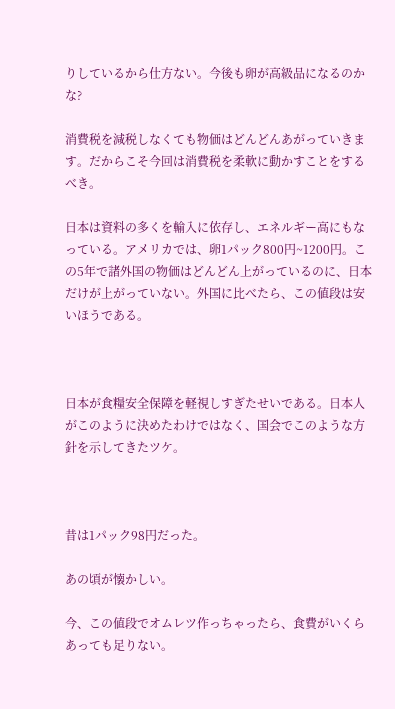りしているから仕方ない。今後も卵が高級品になるのかな?

消費税を減税しなくても物価はどんどんあがっていきます。だからこそ今回は消費税を柔軟に動かすことをするべき。

日本は資料の多くを輸入に依存し、エネルギー高にもなっている。アメリカでは、卵1パック800円~1200円。この5年で諸外国の物価はどんどん上がっているのに、日本だけが上がっていない。外国に比べたら、この値段は安いほうである。



日本が食糧安全保障を軽視しすぎたせいである。日本人がこのように決めたわけではなく、国会でこのような方針を示してきたツケ。



昔は1パック98円だった。

あの頃が懐かしい。

今、この値段でオムレツ作っちゃったら、食費がいくらあっても足りない。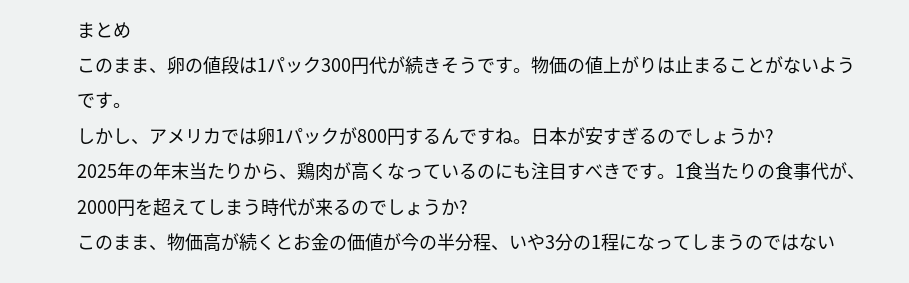まとめ
このまま、卵の値段は1パック300円代が続きそうです。物価の値上がりは止まることがないようです。
しかし、アメリカでは卵1パックが800円するんですね。日本が安すぎるのでしょうか?
2025年の年末当たりから、鶏肉が高くなっているのにも注目すべきです。1食当たりの食事代が、2000円を超えてしまう時代が来るのでしょうか?
このまま、物価高が続くとお金の価値が今の半分程、いや3分の1程になってしまうのではない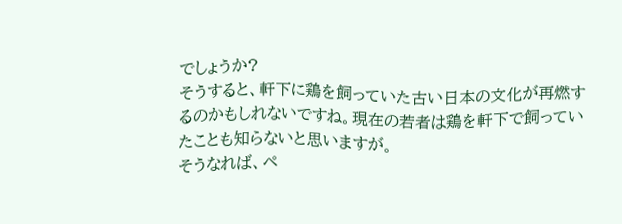でしょうか?
そうすると、軒下に鶏を飼っていた古い日本の文化が再燃するのかもしれないですね。現在の若者は鶏を軒下で飼っていたことも知らないと思いますが。
そうなれば、ペ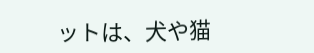ットは、犬や猫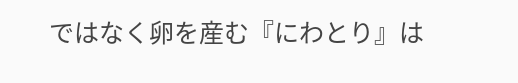ではなく卵を産む『にわとり』は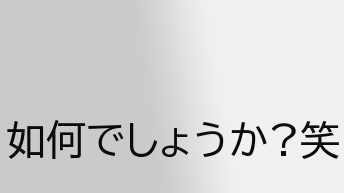如何でしょうか?笑